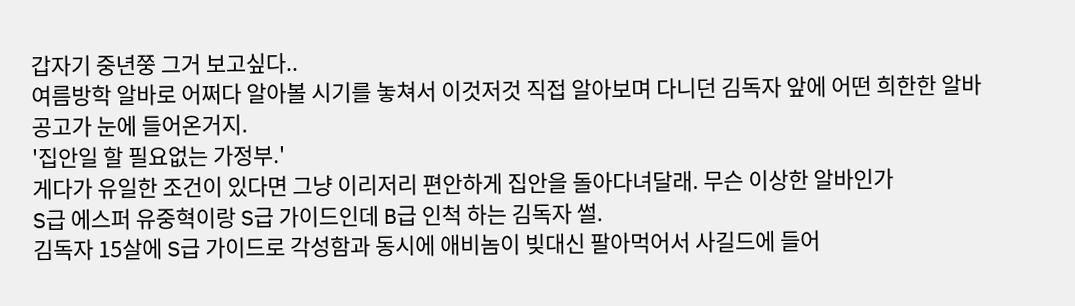갑자기 중년쭝 그거 보고싶다..
여름방학 알바로 어쩌다 알아볼 시기를 놓쳐서 이것저것 직접 알아보며 다니던 김독자 앞에 어떤 희한한 알바공고가 눈에 들어온거지.
'집안일 할 필요없는 가정부.'
게다가 유일한 조건이 있다면 그냥 이리저리 편안하게 집안을 돌아다녀달래. 무슨 이상한 알바인가
S급 에스퍼 유중혁이랑 S급 가이드인데 B급 인척 하는 김독자 썰.
김독자 15살에 S급 가이드로 각성함과 동시에 애비놈이 빚대신 팔아먹어서 사길드에 들어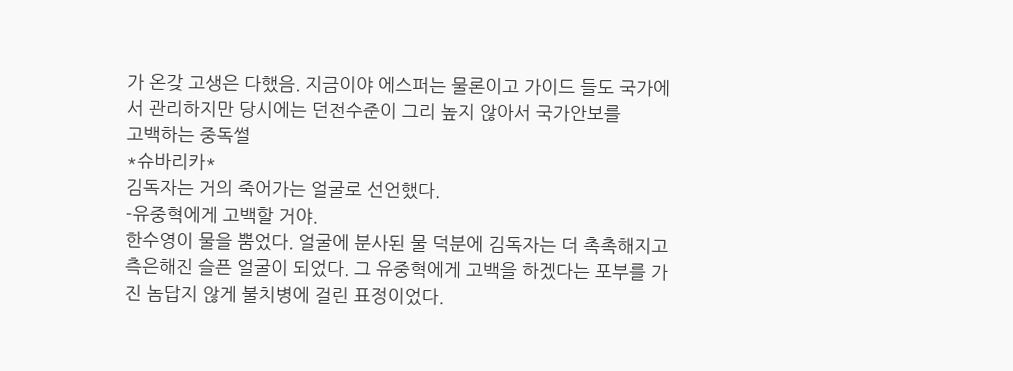가 온갖 고생은 다했음. 지금이야 에스퍼는 물론이고 가이드 들도 국가에서 관리하지만 당시에는 던전수준이 그리 높지 않아서 국가안보를
고백하는 중독썰
*슈바리카*
김독자는 거의 죽어가는 얼굴로 선언했다.
-유중혁에게 고백할 거야.
한수영이 물을 뿜었다. 얼굴에 분사된 물 덕분에 김독자는 더 촉촉해지고 측은해진 슬픈 얼굴이 되었다. 그 유중혁에게 고백을 하겠다는 포부를 가진 놈답지 않게 불치병에 걸린 표정이었다.